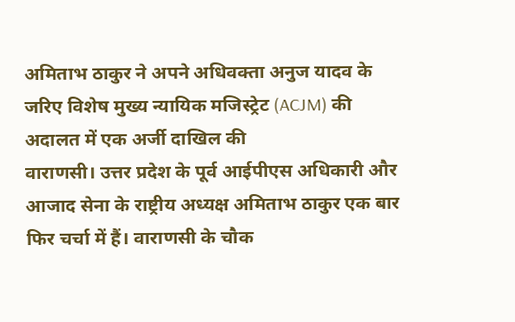अमिताभ ठाकुर ने अपने अधिवक्ता अनुज यादव के जरिए विशेष मुख्य न्यायिक मजिस्ट्रेट (ACJM) की अदालत में एक अर्जी दाखिल की
वाराणसी। उत्तर प्रदेश के पूर्व आईपीएस अधिकारी और आजाद सेना के राष्ट्रीय अध्यक्ष अमिताभ ठाकुर एक बार फिर चर्चा में हैं। वाराणसी के चौक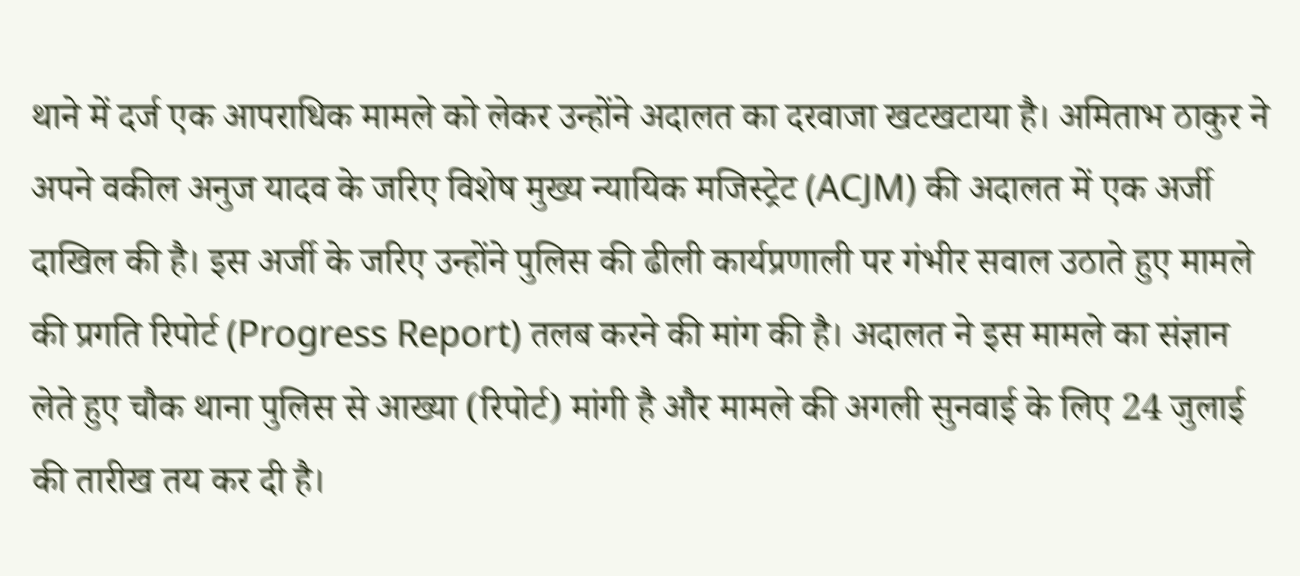थाने में दर्ज एक आपराधिक मामले को लेकर उन्होंने अदालत का दरवाजा खटखटाया है। अमिताभ ठाकुर ने अपने वकील अनुज यादव के जरिए विशेष मुख्य न्यायिक मजिस्ट्रेट (ACJM) की अदालत में एक अर्जी दाखिल की है। इस अर्जी के जरिए उन्होंने पुलिस की ढीली कार्यप्रणाली पर गंभीर सवाल उठाते हुए मामले की प्रगति रिपोर्ट (Progress Report) तलब करने की मांग की है। अदालत ने इस मामले का संज्ञान लेते हुए चौक थाना पुलिस से आख्या (रिपोर्ट) मांगी है और मामले की अगली सुनवाई के लिए 24 जुलाई की तारीख तय कर दी है।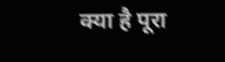क्या है पूरा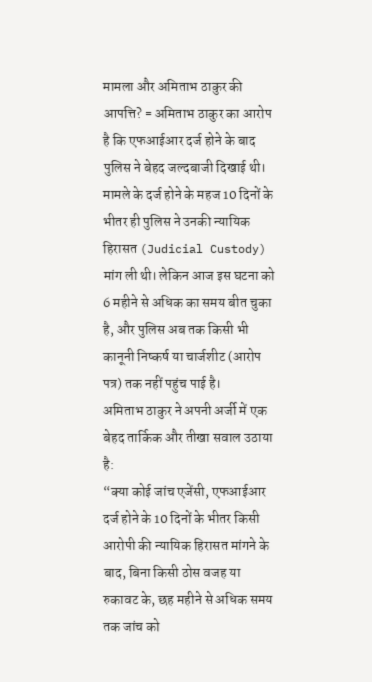मामला और अमिताभ ठाकुर की आपत्ति? = अमिताभ ठाकुर का आरोप है कि एफआईआर दर्ज होने के बाद पुलिस ने बेहद जल्दबाजी दिखाई थी। मामले के दर्ज होने के महज 10 दिनों के भीतर ही पुलिस ने उनकी न्यायिक हिरासत (Judicial Custody) मांग ली थी। लेकिन आज इस घटना को 6 महीने से अधिक का समय बीत चुका है, और पुलिस अब तक किसी भी कानूनी निष्कर्ष या चार्जशीट (आरोप पत्र) तक नहीं पहुंच पाई है।
अमिताभ ठाकुर ने अपनी अर्जी में एक बेहद तार्किक और तीखा सवाल उठाया है:
“क्या कोई जांच एजेंसी, एफआईआर दर्ज होने के 10 दिनों के भीतर किसी आरोपी की न्यायिक हिरासत मांगने के बाद, बिना किसी ठोस वजह या रुकावट के, छह महीने से अधिक समय तक जांच को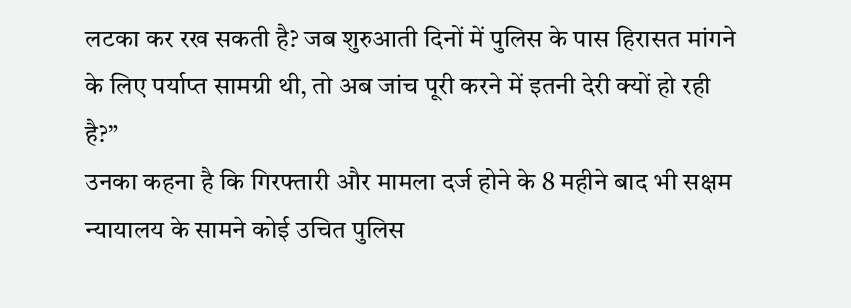लटका कर रख सकती है? जब शुरुआती दिनों में पुलिस के पास हिरासत मांगने के लिए पर्याप्त सामग्री थी, तो अब जांच पूरी करने में इतनी देरी क्यों हो रही है?”
उनका कहना है कि गिरफ्तारी और मामला दर्ज होने के 8 महीने बाद भी सक्षम न्यायालय के सामने कोई उचित पुलिस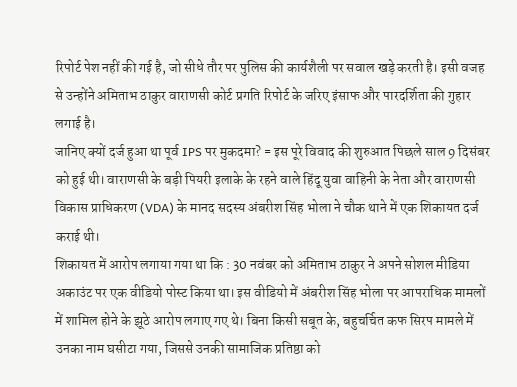रिपोर्ट पेश नहीं की गई है, जो सीधे तौर पर पुलिस की कार्यशैली पर सवाल खड़े करती है। इसी वजह से उन्होंने अमिताभ ठाकुर वाराणसी कोर्ट प्रगति रिपोर्ट के जरिए इंसाफ और पारदर्शिता की गुहार लगाई है।
जानिए क्यों दर्ज हुआ था पूर्व IPS पर मुकदमा? = इस पूरे विवाद की शुरुआत पिछले साल 9 दिसंबर को हुई थी। वाराणसी के बड़ी पियरी इलाके के रहने वाले हिंदू युवा वाहिनी के नेता और वाराणसी विकास प्राधिकरण (VDA) के मानद सदस्य अंबरीश सिंह भोला ने चौक थाने में एक शिकायत दर्ज कराई थी।
शिकायत में आरोप लगाया गया था कि : 30 नवंबर को अमिताभ ठाकुर ने अपने सोशल मीडिया अकाउंट पर एक वीडियो पोस्ट किया था। इस वीडियो में अंबरीश सिंह भोला पर आपराधिक मामलों में शामिल होने के झूठे आरोप लगाए गए थे। बिना किसी सबूत के, बहुचर्चित कफ सिरप मामले में उनका नाम घसीटा गया, जिससे उनकी सामाजिक प्रतिष्ठा को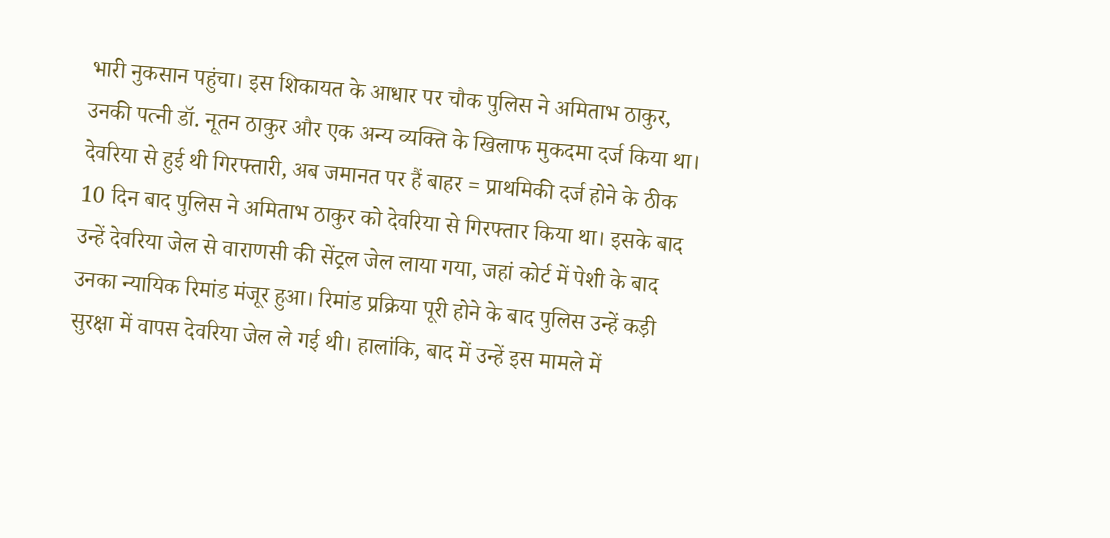भारी नुकसान पहुंचा। इस शिकायत के आधार पर चौक पुलिस ने अमिताभ ठाकुर, उनकी पत्नी डॉ. नूतन ठाकुर और एक अन्य व्यक्ति के खिलाफ मुकदमा दर्ज किया था।
देवरिया से हुई थी गिरफ्तारी, अब जमानत पर हैं बाहर = प्राथमिकी दर्ज होने के ठीक 10 दिन बाद पुलिस ने अमिताभ ठाकुर को देवरिया से गिरफ्तार किया था। इसके बाद उन्हें देवरिया जेल से वाराणसी की सेंट्रल जेल लाया गया, जहां कोर्ट में पेशी के बाद उनका न्यायिक रिमांड मंजूर हुआ। रिमांड प्रक्रिया पूरी होने के बाद पुलिस उन्हें कड़ी सुरक्षा में वापस देवरिया जेल ले गई थी। हालांकि, बाद में उन्हें इस मामले में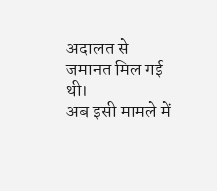अदालत से जमानत मिल गई थी।
अब इसी मामले में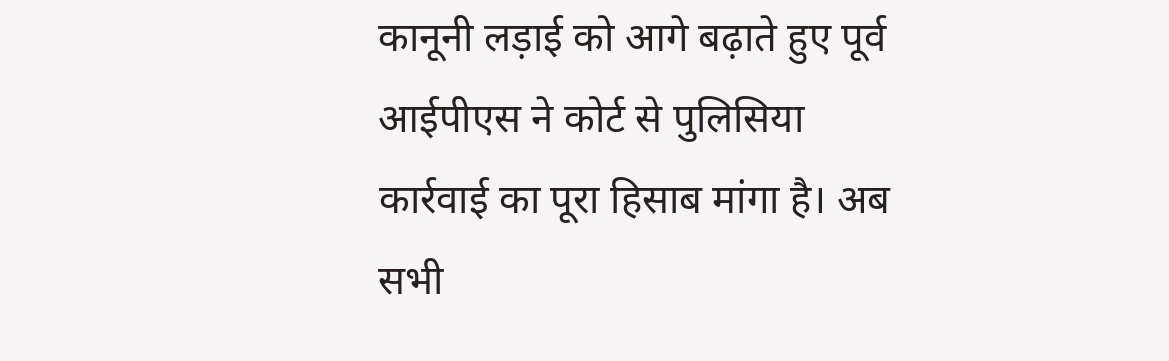कानूनी लड़ाई को आगे बढ़ाते हुए पूर्व आईपीएस ने कोर्ट से पुलिसिया कार्रवाई का पूरा हिसाब मांगा है। अब सभी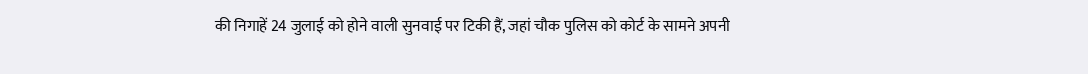की निगाहें 24 जुलाई को होने वाली सुनवाई पर टिकी हैं, जहां चौक पुलिस को कोर्ट के सामने अपनी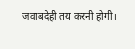जवाबदेही तय करनी होगी।